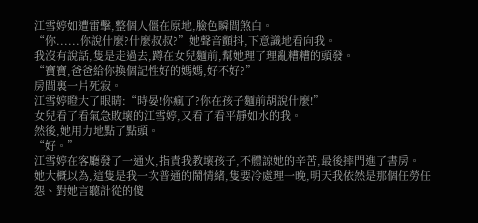江雪婷如遭雷擊,整個人僵在原地,臉色瞬間煞白。
“你......你說什麼?什麼叔叔?”她聲音顫抖,下意識地看向我。
我沒有說話,隻是走過去,蹲在女兒麵前,幫她理了理亂糟糟的頭發。
“寶寶,爸爸給你換個記性好的媽媽,好不好?”
房間裏一片死寂。
江雪婷瞪大了眼睛:“時晏!你瘋了?你在孩子麵前胡說什麼!”
女兒看了看氣急敗壞的江雪婷,又看了看平靜如水的我。
然後,她用力地點了點頭。
“好。”
江雪婷在客廳發了一通火,指責我教壞孩子,不體諒她的辛苦,最後摔門進了書房。
她大概以為,這隻是我一次普通的鬧情緒,隻要冷處理一晚,明天我依然是那個任勞任怨、對她言聽計從的傻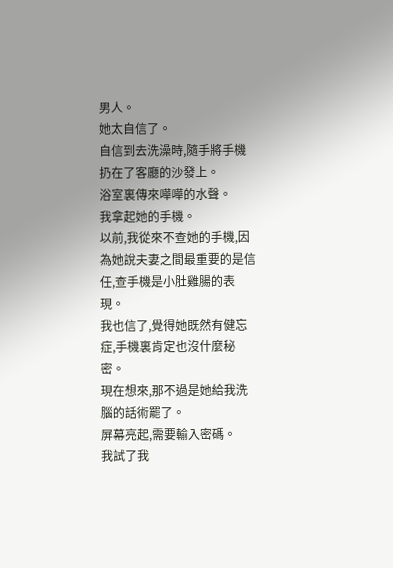男人。
她太自信了。
自信到去洗澡時,隨手將手機扔在了客廳的沙發上。
浴室裏傳來嘩嘩的水聲。
我拿起她的手機。
以前,我從來不查她的手機,因為她說夫妻之間最重要的是信任,查手機是小肚雞腸的表現。
我也信了,覺得她既然有健忘症,手機裏肯定也沒什麼秘密。
現在想來,那不過是她給我洗腦的話術罷了。
屏幕亮起,需要輸入密碼。
我試了我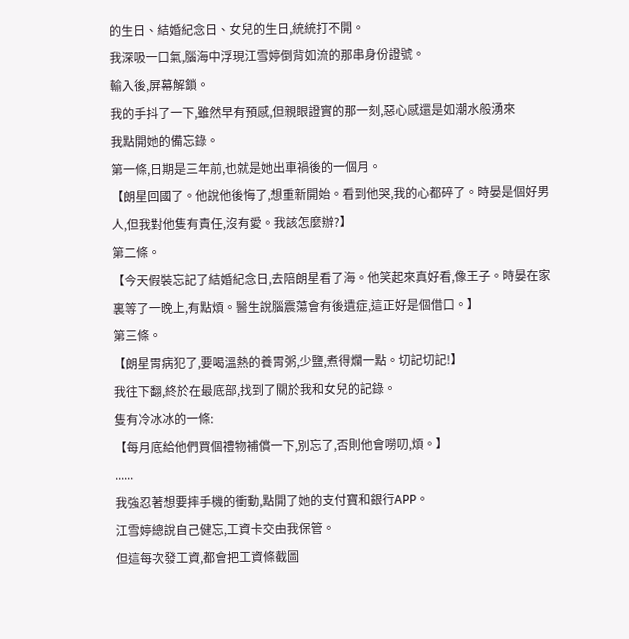的生日、結婚紀念日、女兒的生日,統統打不開。
我深吸一口氣,腦海中浮現江雪婷倒背如流的那串身份證號。
輸入後,屏幕解鎖。
我的手抖了一下,雖然早有預感,但親眼證實的那一刻,惡心感還是如潮水般湧來
我點開她的備忘錄。
第一條,日期是三年前,也就是她出車禍後的一個月。
【朗星回國了。他說他後悔了,想重新開始。看到他哭,我的心都碎了。時晏是個好男人,但我對他隻有責任,沒有愛。我該怎麼辦?】
第二條。
【今天假裝忘記了結婚紀念日,去陪朗星看了海。他笑起來真好看,像王子。時晏在家裏等了一晚上,有點煩。醫生說腦震蕩會有後遺症,這正好是個借口。】
第三條。
【朗星胃病犯了,要喝溫熱的養胃粥,少鹽,煮得爛一點。切記切記!】
我往下翻,終於在最底部,找到了關於我和女兒的記錄。
隻有冷冰冰的一條:
【每月底給他們買個禮物補償一下,別忘了,否則他會嘮叨,煩。】
......
我強忍著想要摔手機的衝動,點開了她的支付寶和銀行APP。
江雪婷總說自己健忘,工資卡交由我保管。
但這每次發工資,都會把工資條截圖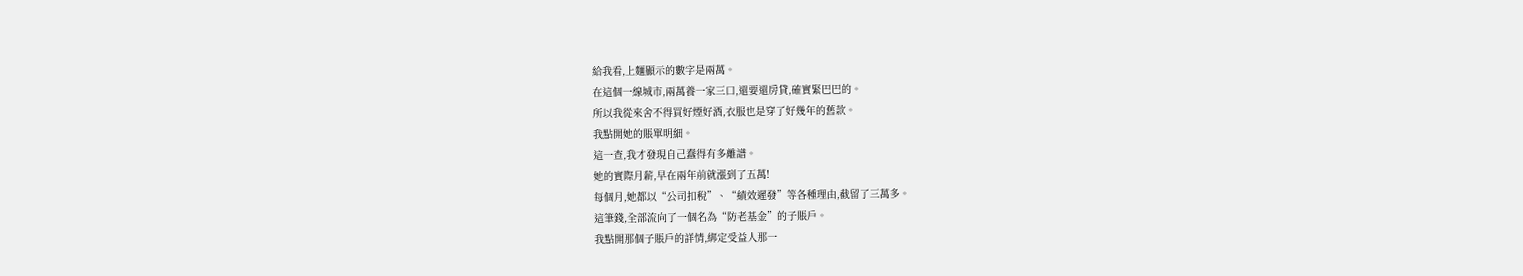給我看,上麵顯示的數字是兩萬。
在這個一線城市,兩萬養一家三口,還要還房貸,確實緊巴巴的。
所以我從來舍不得買好煙好酒,衣服也是穿了好幾年的舊款。
我點開她的賬單明細。
這一查,我才發現自己蠢得有多離譜。
她的實際月薪,早在兩年前就漲到了五萬!
每個月,她都以“公司扣稅”、“績效遲發”等各種理由,截留了三萬多。
這筆錢,全部流向了一個名為“防老基金”的子賬戶。
我點開那個子賬戶的詳情,綁定受益人那一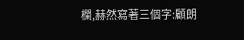欄,赫然寫著三個字:顧朗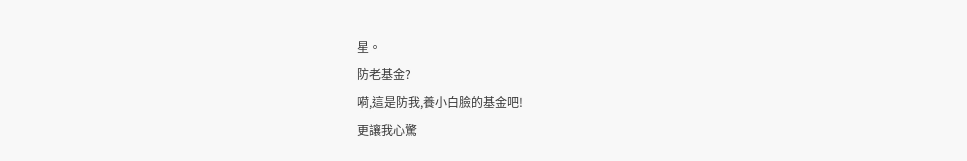星。
防老基金?
嗬,這是防我,養小白臉的基金吧!
更讓我心驚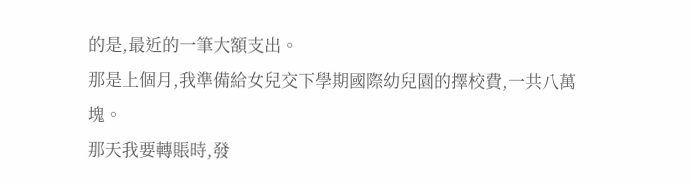的是,最近的一筆大額支出。
那是上個月,我準備給女兒交下學期國際幼兒園的擇校費,一共八萬塊。
那天我要轉賬時,發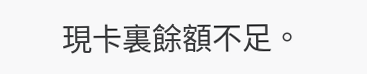現卡裏餘額不足。